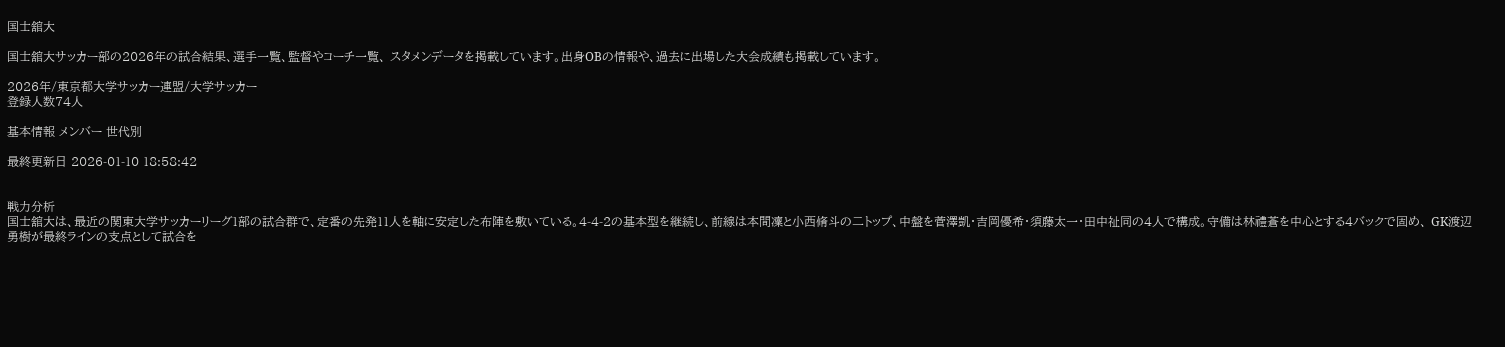国士舘大

国士舘大サッカー部の2026年の試合結果、選手一覧、監督やコーチ一覧、 スタメンデータを掲載しています。出身OBの情報や、過去に出場した大会成績も掲載しています。

2026年/東京都大学サッカー連盟/大学サッカー
登録人数74人

基本情報 メンバー 世代別

最終更新日 2026-01-10 18:58:42


戦力分析
国士舘大は、最近の関東大学サッカーリーグ1部の試合群で、定番の先発11人を軸に安定した布陣を敷いている。4-4-2の基本型を継続し、前線は本間凜と小西脩斗の二トップ、中盤を菅澤凱・吉岡優希・須藤太一・田中祉同の4人で構成。守備は林禮蒼を中心とする4バックで固め、 GK渡辺勇樹が最終ラインの支点として試合を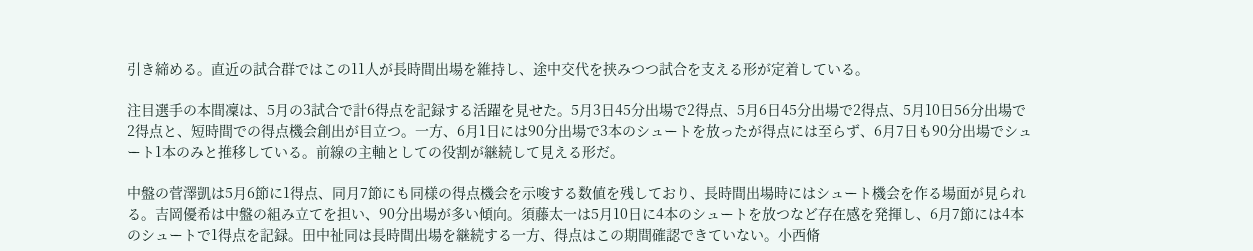引き締める。直近の試合群ではこの11人が長時間出場を維持し、途中交代を挟みつつ試合を支える形が定着している。

注目選手の本間凜は、5月の3試合で計6得点を記録する活躍を見せた。5月3日45分出場で2得点、5月6日45分出場で2得点、5月10日56分出場で2得点と、短時間での得点機会創出が目立つ。一方、6月1日には90分出場で3本のシュートを放ったが得点には至らず、6月7日も90分出場でシュート1本のみと推移している。前線の主軸としての役割が継続して見える形だ。

中盤の菅澤凱は5月6節に1得点、同月7節にも同様の得点機会を示唆する数値を残しており、長時間出場時にはシュート機会を作る場面が見られる。吉岡優希は中盤の組み立てを担い、90分出場が多い傾向。須藤太一は5月10日に4本のシュートを放つなど存在感を発揮し、6月7節には4本のシュートで1得点を記録。田中祉同は長時間出場を継続する一方、得点はこの期間確認できていない。小西脩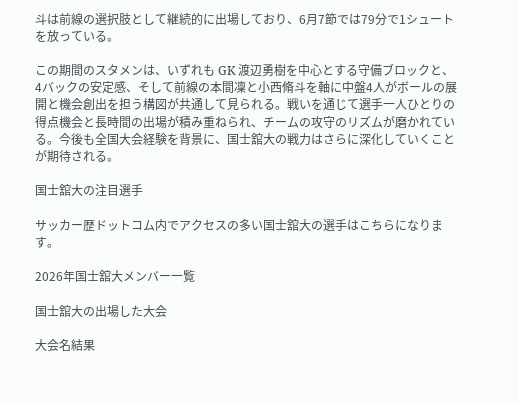斗は前線の選択肢として継続的に出場しており、6月7節では79分で1シュートを放っている。

この期間のスタメンは、いずれも GK 渡辺勇樹を中心とする守備ブロックと、4バックの安定感、そして前線の本間凜と小西脩斗を軸に中盤4人がボールの展開と機会創出を担う構図が共通して見られる。戦いを通じて選手一人ひとりの得点機会と長時間の出場が積み重ねられ、チームの攻守のリズムが磨かれている。今後も全国大会経験を背景に、国士舘大の戦力はさらに深化していくことが期待される。

国士舘大の注目選手

サッカー歴ドットコム内でアクセスの多い国士舘大の選手はこちらになります。

2026年国士舘大メンバー一覧

国士舘大の出場した大会

大会名結果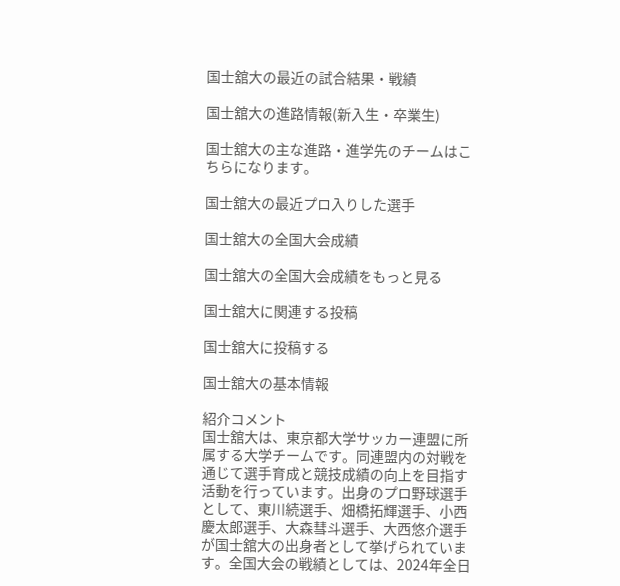国士舘大の最近の試合結果・戦績

国士舘大の進路情報(新入生・卒業生)

国士舘大の主な進路・進学先のチームはこちらになります。

国士舘大の最近プロ入りした選手

国士舘大の全国大会成績

国士舘大の全国大会成績をもっと見る

国士舘大に関連する投稿

国士舘大に投稿する

国士舘大の基本情報

紹介コメント
国士舘大は、東京都大学サッカー連盟に所属する大学チームです。同連盟内の対戦を通じて選手育成と競技成績の向上を目指す活動を行っています。出身のプロ野球選手として、東川続選手、畑橋拓輝選手、小西慶太郎選手、大森彗斗選手、大西悠介選手が国士舘大の出身者として挙げられています。全国大会の戦績としては、2024年全日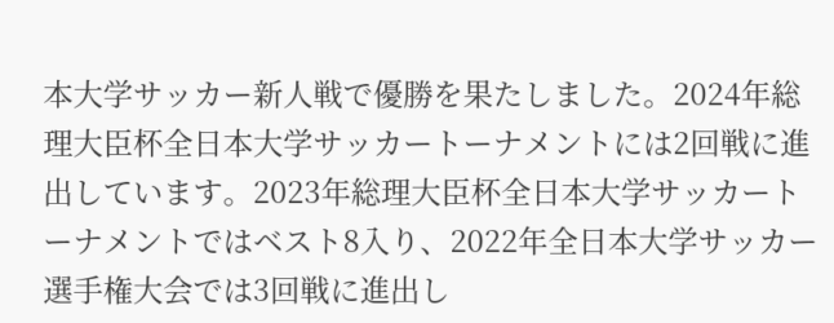本大学サッカー新人戦で優勝を果たしました。2024年総理大臣杯全日本大学サッカートーナメントには2回戦に進出しています。2023年総理大臣杯全日本大学サッカートーナメントではベスト8入り、2022年全日本大学サッカー選手権大会では3回戦に進出し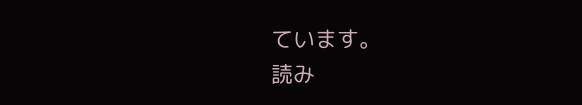ています。
読み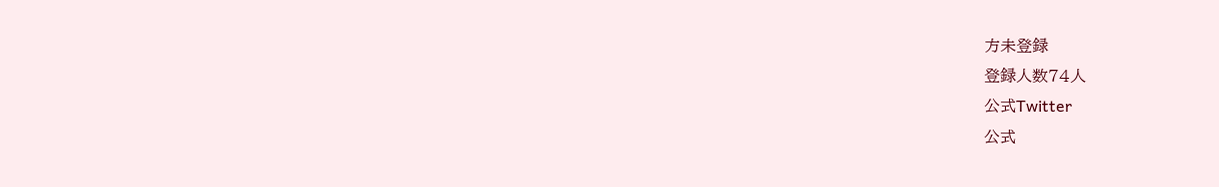方未登録
登録人数74人
公式Twitter
公式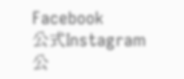Facebook
公式Instagram
公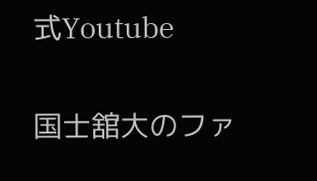式Youtube

国士舘大のファ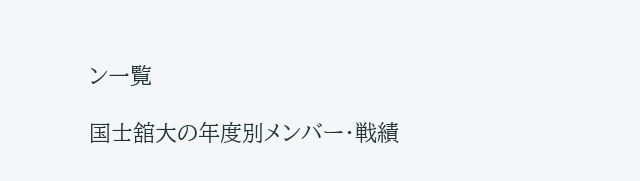ン一覧

国士舘大の年度別メンバー・戦績